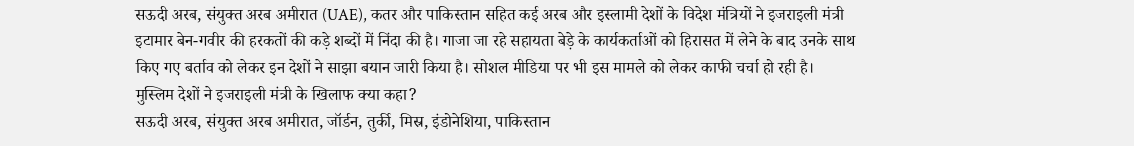सऊदी अरब, संयुक्त अरब अमीरात (UAE), कतर और पाकिस्तान सहित कई अरब और इस्लामी देशों के विदेश मंत्रियों ने इजराइली मंत्री इटामार बेन-गवीर की हरकतों की कड़े शब्दों में निंदा की है। गाजा जा रहे सहायता बेड़े के कार्यकर्ताओं को हिरासत में लेने के बाद उनके साथ किए गए बर्ताव को लेकर इन देशों ने साझा बयान जारी किया है। सोशल मीडिया पर भी इस मामले को लेकर काफी चर्चा हो रही है।
मुस्लिम देशों ने इजराइली मंत्री के खिलाफ क्या कहा?
सऊदी अरब, संयुक्त अरब अमीरात, जॉर्डन, तुर्की, मिस्र, इंडोनेशिया, पाकिस्तान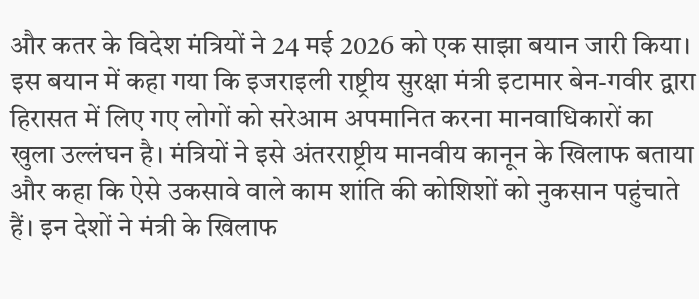और कतर के विदेश मंत्रियों ने 24 मई 2026 को एक साझा बयान जारी किया। इस बयान में कहा गया कि इजराइली राष्ट्रीय सुरक्षा मंत्री इटामार बेन-गवीर द्वारा हिरासत में लिए गए लोगों को सरेआम अपमानित करना मानवाधिकारों का खुला उल्लंघन है। मंत्रियों ने इसे अंतरराष्ट्रीय मानवीय कानून के खिलाफ बताया और कहा कि ऐसे उकसावे वाले काम शांति की कोशिशों को नुकसान पहुंचाते हैं। इन देशों ने मंत्री के खिलाफ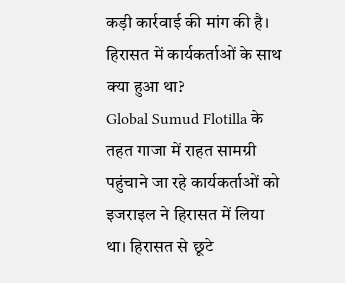कड़ी कार्रवाई की मांग की है।
हिरासत में कार्यकर्ताओं के साथ क्या हुआ था?
Global Sumud Flotilla के तहत गाजा में राहत सामग्री पहुंचाने जा रहे कार्यकर्ताओं को इजराइल ने हिरासत में लिया था। हिरासत से छूटे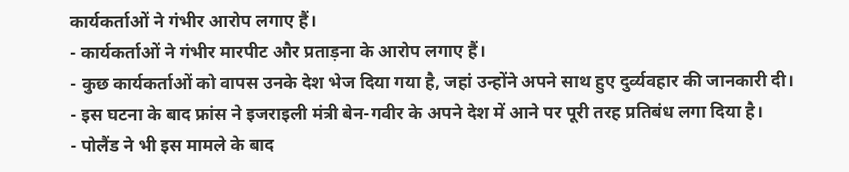कार्यकर्ताओं ने गंभीर आरोप लगाए हैं।
- कार्यकर्ताओं ने गंभीर मारपीट और प्रताड़ना के आरोप लगाए हैं।
- कुछ कार्यकर्ताओं को वापस उनके देश भेज दिया गया है, जहां उन्होंने अपने साथ हुए दुर्व्यवहार की जानकारी दी।
- इस घटना के बाद फ्रांस ने इजराइली मंत्री बेन-गवीर के अपने देश में आने पर पूरी तरह प्रतिबंध लगा दिया है।
- पोलैंड ने भी इस मामले के बाद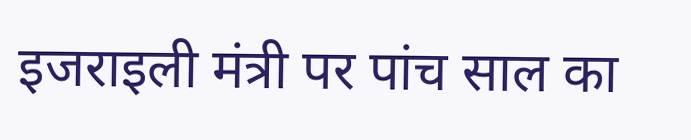इजराइली मंत्री पर पांच साल का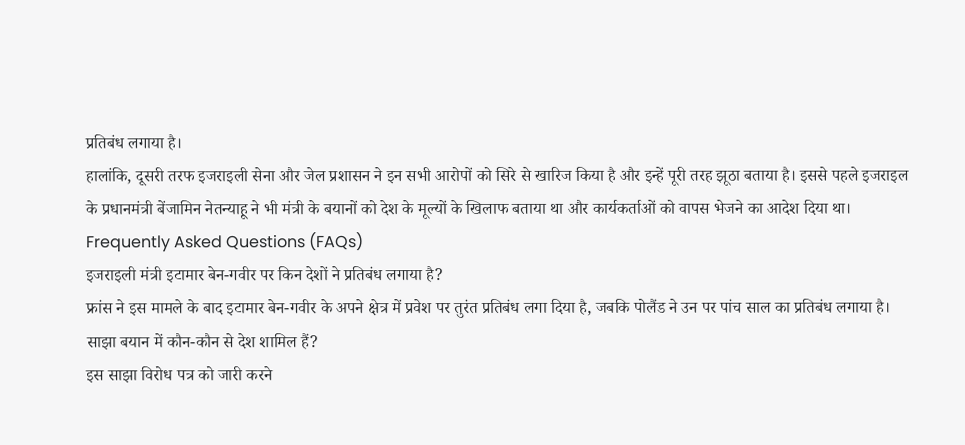प्रतिबंध लगाया है।
हालांकि, दूसरी तरफ इजराइली सेना और जेल प्रशासन ने इन सभी आरोपों को सिरे से खारिज किया है और इन्हें पूरी तरह झूठा बताया है। इससे पहले इजराइल के प्रधानमंत्री बेंजामिन नेतन्याहू ने भी मंत्री के बयानों को देश के मूल्यों के खिलाफ बताया था और कार्यकर्ताओं को वापस भेजने का आदेश दिया था।
Frequently Asked Questions (FAQs)
इजराइली मंत्री इटामार बेन-गवीर पर किन देशों ने प्रतिबंध लगाया है?
फ्रांस ने इस मामले के बाद इटामार बेन-गवीर के अपने क्षेत्र में प्रवेश पर तुरंत प्रतिबंध लगा दिया है, जबकि पोलैंड ने उन पर पांच साल का प्रतिबंध लगाया है।
साझा बयान में कौन-कौन से देश शामिल हैं?
इस साझा विरोध पत्र को जारी करने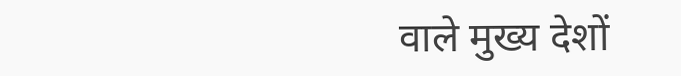वाले मुख्य देशों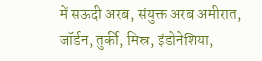में सऊदी अरब, संयुक्त अरब अमीरात, जॉर्डन, तुर्की, मिस्र, इंडोनेशिया,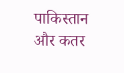पाकिस्तान और कतर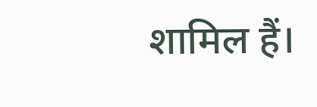शामिल हैं।